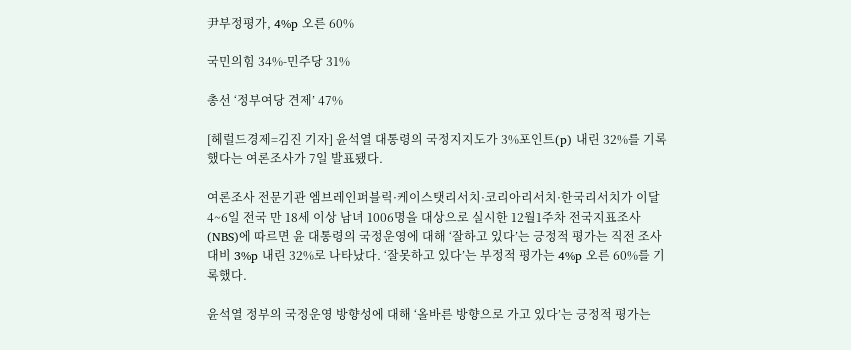尹부정평가, 4%p 오른 60%

국민의힘 34%-민주당 31%

총선 ‘정부여당 견제’ 47%

[헤럴드경제=김진 기자] 윤석열 대통령의 국정지지도가 3%포인트(p) 내린 32%를 기록했다는 여론조사가 7일 발표됐다.

여론조사 전문기관 엠브레인퍼블릭·케이스탯리서치·코리아리서치·한국리서치가 이달 4~6일 전국 만 18세 이상 남녀 1006명을 대상으로 실시한 12월1주차 전국지표조사(NBS)에 따르면 윤 대통령의 국정운영에 대해 ‘잘하고 있다’는 긍정적 평가는 직전 조사 대비 3%p 내린 32%로 나타났다. ‘잘못하고 있다’는 부정적 평가는 4%p 오른 60%를 기록했다.

윤석열 정부의 국정운영 방향성에 대해 ‘올바른 방향으로 가고 있다’는 긍정적 평가는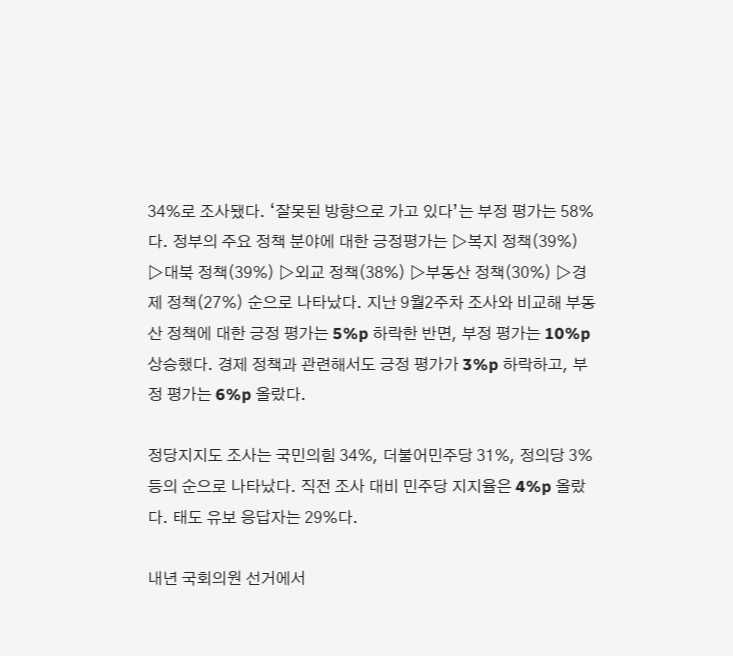34%로 조사됐다. ‘잘못된 방향으로 가고 있다’는 부정 평가는 58%다. 정부의 주요 정책 분야에 대한 긍정평가는 ▷복지 정책(39%) ▷대북 정책(39%) ▷외교 정책(38%) ▷부동산 정책(30%) ▷경제 정책(27%) 순으로 나타났다. 지난 9월2주차 조사와 비교해 부동산 정책에 대한 긍정 평가는 5%p 하락한 반면, 부정 평가는 10%p 상승했다. 경제 정책과 관련해서도 긍정 평가가 3%p 하락하고, 부정 평가는 6%p 올랐다.

정당지지도 조사는 국민의힘 34%, 더불어민주당 31%, 정의당 3% 등의 순으로 나타났다. 직전 조사 대비 민주당 지지율은 4%p 올랐다. 태도 유보 응답자는 29%다.

내년 국회의원 선거에서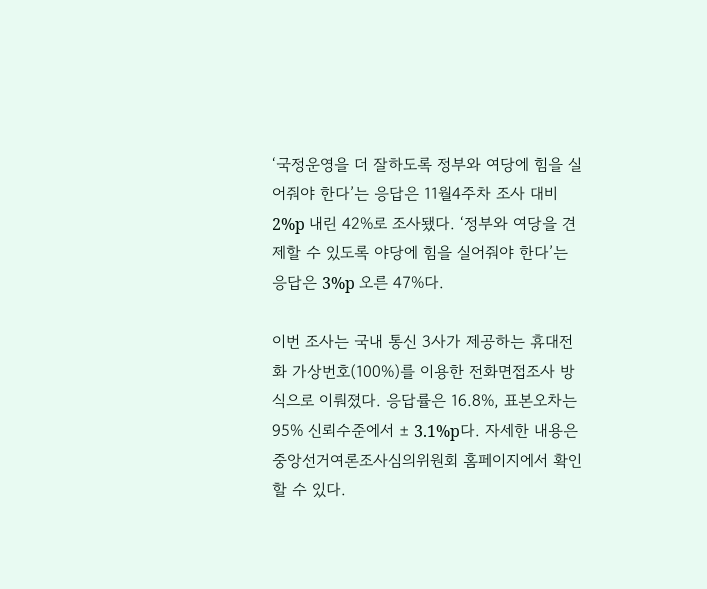‘국정운영을 더 잘하도록 정부와 여당에 힘을 실어줘야 한다’는 응답은 11월4주차 조사 대비 2%p 내린 42%로 조사됐다. ‘정부와 여당을 견제할 수 있도록 야당에 힘을 실어줘야 한다’는 응답은 3%p 오른 47%다.

이번 조사는 국내 통신 3사가 제공하는 휴대전화 가상번호(100%)를 이용한 전화면접조사 방식으로 이뤄졌다. 응답률은 16.8%, 표본오차는 95% 신뢰수준에서 ± 3.1%p다. 자세한 내용은 중앙선거여론조사심의위원회 홈페이지에서 확인할 수 있다.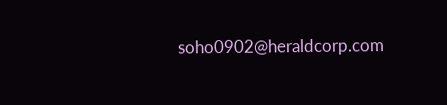soho0902@heraldcorp.com